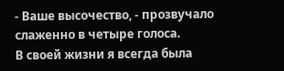- Ваше высочество, - прозвучало слаженно в четыре голоса.
В своей жизни я всегда была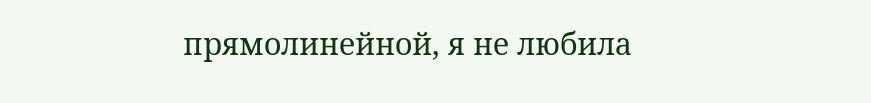прямолинейной, я не любила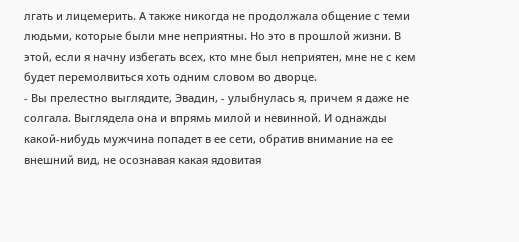лгать и лицемерить. А также никогда не продолжала общение с теми людьми, которые были мне неприятны. Но это в прошлой жизни. В этой, если я начну избегать всех, кто мне был неприятен, мне не с кем будет перемолвиться хоть одним словом во дворце.
- Вы прелестно выглядите, Эвадин, - улыбнулась я, причем я даже не солгала. Выглядела она и впрямь милой и невинной. И однажды какой-нибудь мужчина попадет в ее сети, обратив внимание на ее внешний вид, не осознавая какая ядовитая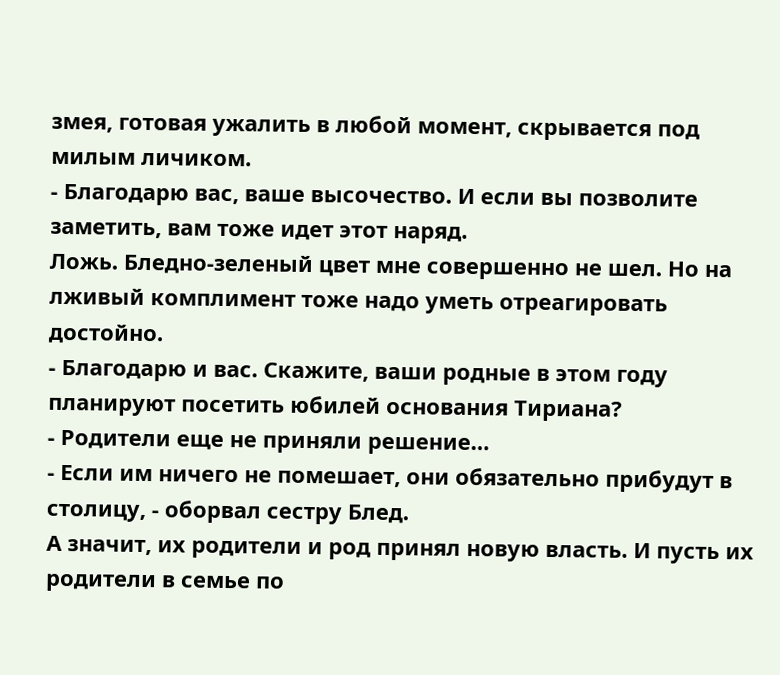змея, готовая ужалить в любой момент, скрывается под милым личиком.
- Благодарю вас, ваше высочество. И если вы позволите заметить, вам тоже идет этот наряд.
Ложь. Бледно-зеленый цвет мне совершенно не шел. Но на лживый комплимент тоже надо уметь отреагировать достойно.
- Благодарю и вас. Скажите, ваши родные в этом году планируют посетить юбилей основания Тириана?
- Родители еще не приняли решение…
- Если им ничего не помешает, они обязательно прибудут в столицу, - оборвал сестру Блед.
А значит, их родители и род принял новую власть. И пусть их родители в семье по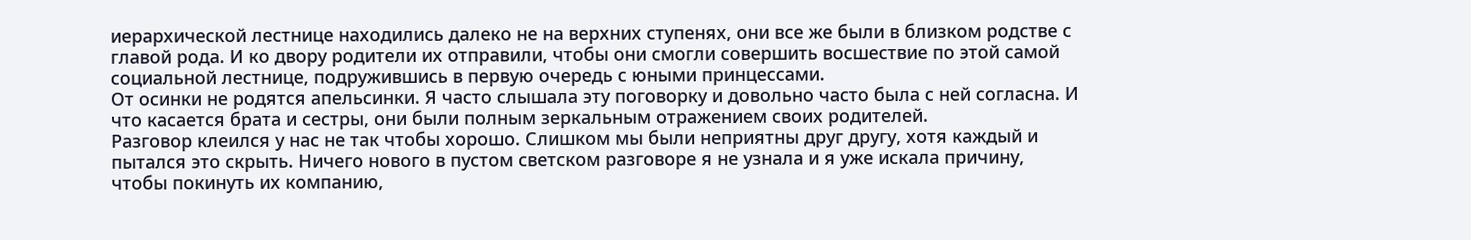иерархической лестнице находились далеко не на верхних ступенях, они все же были в близком родстве с главой рода. И ко двору родители их отправили, чтобы они смогли совершить восшествие по этой самой социальной лестнице, подружившись в первую очередь с юными принцессами.
От осинки не родятся апельсинки. Я часто слышала эту поговорку и довольно часто была с ней согласна. И что касается брата и сестры, они были полным зеркальным отражением своих родителей.
Разговор клеился у нас не так чтобы хорошо. Слишком мы были неприятны друг другу, хотя каждый и пытался это скрыть. Ничего нового в пустом светском разговоре я не узнала и я уже искала причину, чтобы покинуть их компанию,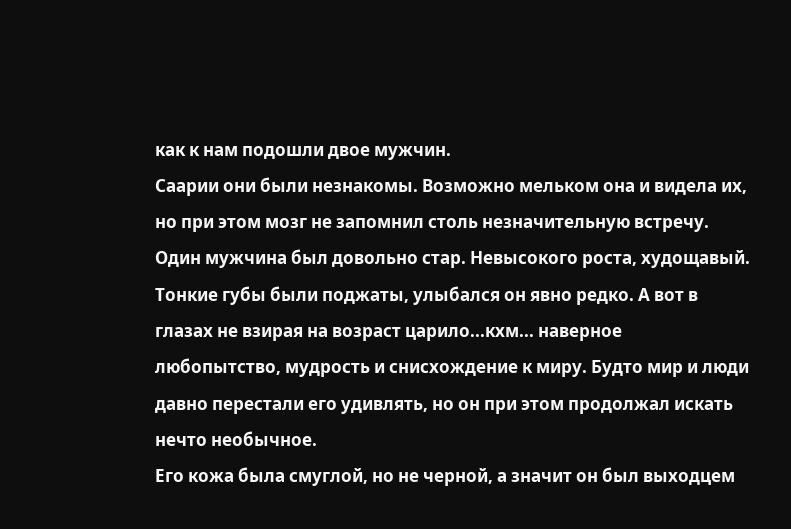как к нам подошли двое мужчин.
Саарии они были незнакомы. Возможно мельком она и видела их, но при этом мозг не запомнил столь незначительную встречу.
Один мужчина был довольно стар. Невысокого роста, худощавый. Тонкие губы были поджаты, улыбался он явно редко. А вот в глазах не взирая на возраст царило...кхм... наверное любопытство, мудрость и снисхождение к миру. Будто мир и люди давно перестали его удивлять, но он при этом продолжал искать нечто необычное.
Его кожа была смуглой, но не черной, а значит он был выходцем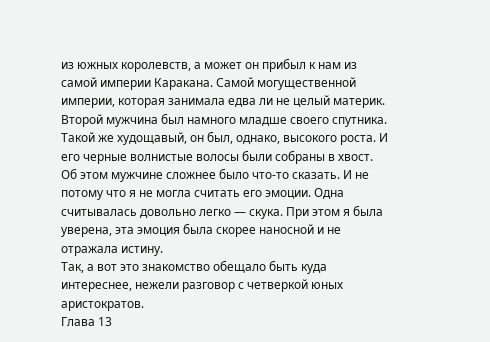из южных королевств, а может он прибыл к нам из самой империи Каракана. Самой могущественной империи, которая занимала едва ли не целый материк.
Второй мужчина был намного младше своего спутника. Такой же худощавый, он был, однако, высокого роста. И его черные волнистые волосы были собраны в хвост. Об этом мужчине сложнее было что-то сказать. И не потому что я не могла считать его эмоции. Одна считывалась довольно легко — скука. При этом я была уверена, эта эмоция была скорее наносной и не отражала истину.
Так, а вот это знакомство обещало быть куда интереснее, нежели разговор с четверкой юных аристократов.
Глава 13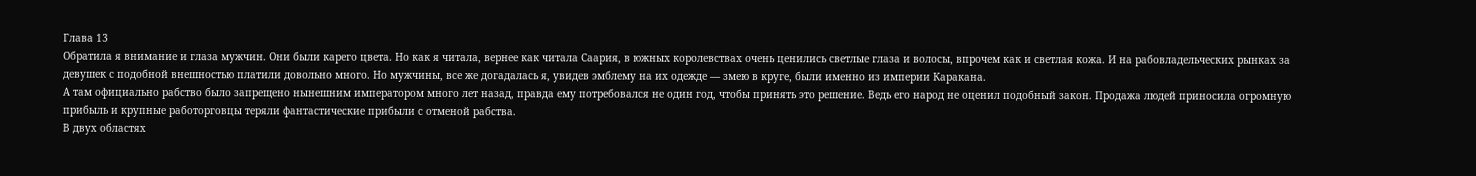Глава 13
Обратила я внимание и глаза мужчин. Они были карего цвета. Но как я читала, вернее как читала Саария, в южных королевствах очень ценились светлые глаза и волосы, впрочем как и светлая кожа. И на рабовладельческих рынках за девушек с подобной внешностью платили довольно много. Но мужчины, все же догадалась я, увидев эмблему на их одежде — змею в круге, были именно из империи Каракана.
А там официально рабство было запрещено нынешним императором много лет назад, правда ему потребовался не один год, чтобы принять это решение. Ведь его народ не оценил подобный закон. Продажа людей приносила огромную прибыль и крупные работорговцы теряли фантастические прибыли с отменой рабства.
В двух областях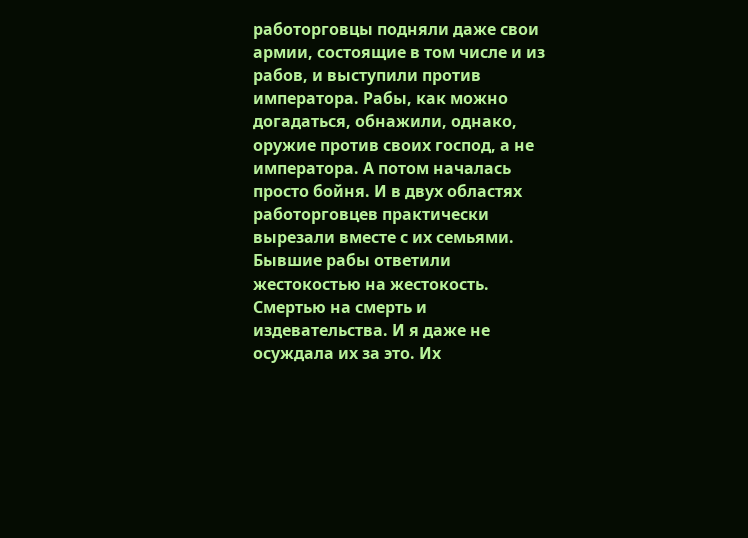работорговцы подняли даже свои армии, состоящие в том числе и из рабов, и выступили против императора. Рабы, как можно догадаться, обнажили, однако, оружие против своих господ, а не императора. А потом началась просто бойня. И в двух областях работорговцев практически вырезали вместе с их семьями.
Бывшие рабы ответили жестокостью на жестокость. Смертью на смерть и издевательства. И я даже не осуждала их за это. Их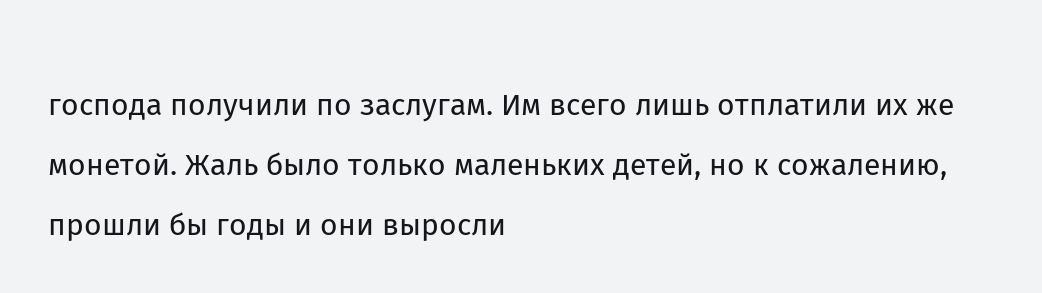господа получили по заслугам. Им всего лишь отплатили их же монетой. Жаль было только маленьких детей, но к сожалению, прошли бы годы и они выросли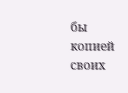бы копией своих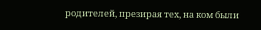родителей, презирая тех, на ком были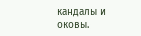кандалы и оковы.